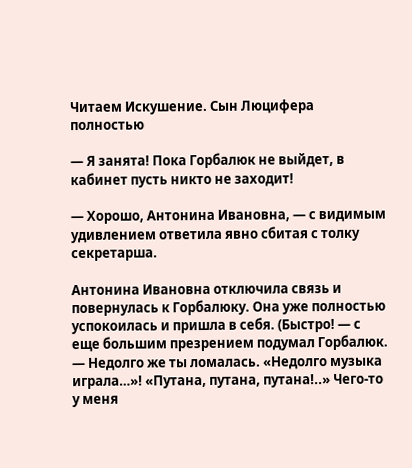Читаем Искушение. Сын Люцифера полностью

— Я занята! Пока Горбалюк не выйдет, в кабинет пусть никто не заходит!

— Хорошо, Антонина Ивановна, — с видимым удивлением ответила явно сбитая с толку секретарша.

Антонина Ивановна отключила связь и повернулась к Горбалюку. Она уже полностью успокоилась и пришла в себя. (Быстро! — с еще большим презрением подумал Горбалюк. — Недолго же ты ломалась. «Недолго музыка играла…»! «Путана, путана, путана!..» Чего-то у меня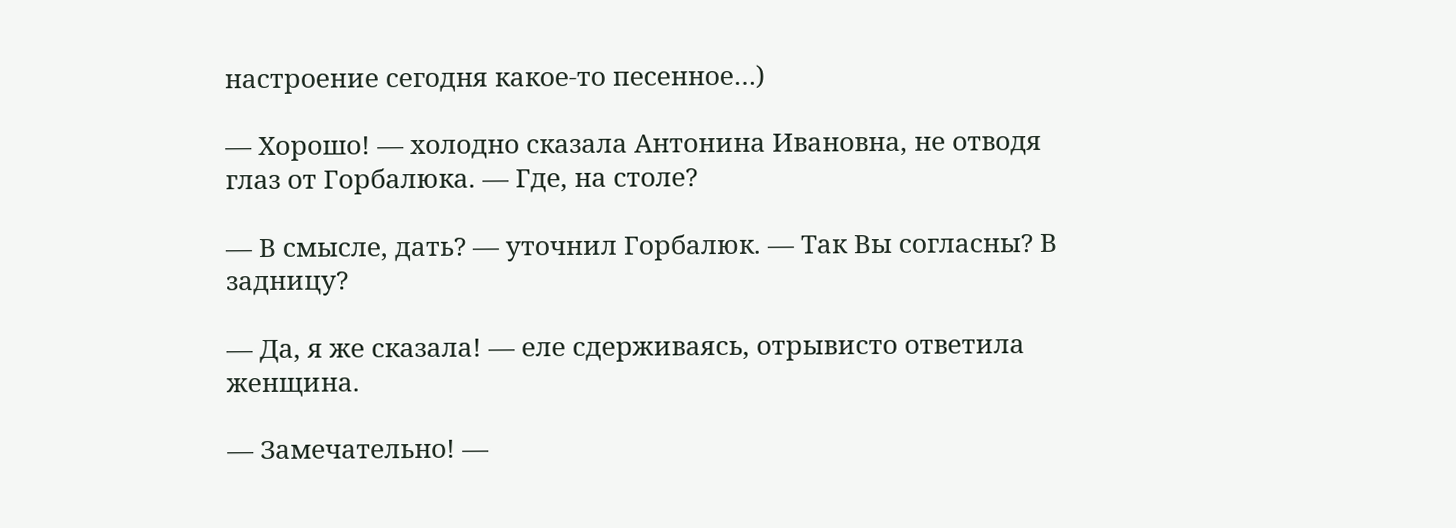настроение сегодня какое-то песенное…)

— Хорошо! — холодно сказала Антонина Ивановна, не отводя глаз от Горбалюка. — Где, на столе?

— В смысле, дать? — уточнил Горбалюк. — Так Вы согласны? В задницу?

— Да, я же сказала! — еле сдерживаясь, отрывисто ответила женщина.

— Замечательно! —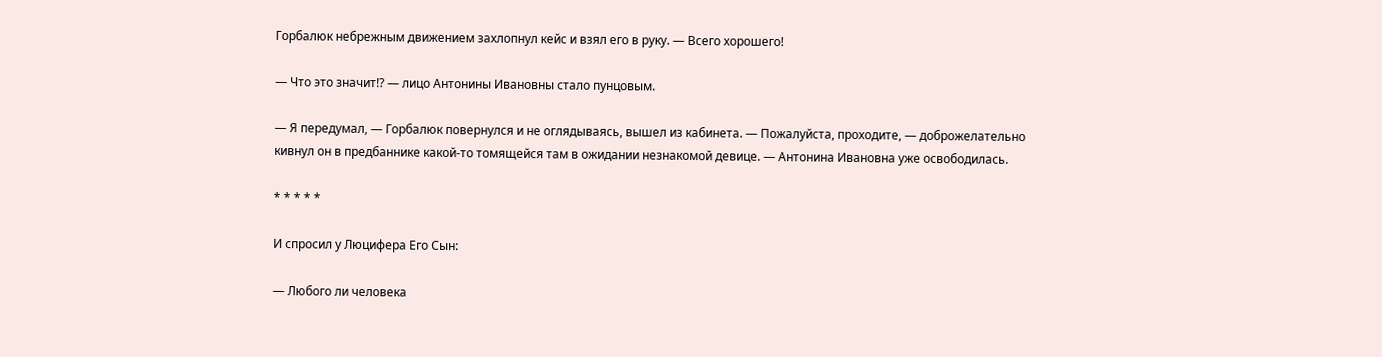Горбалюк небрежным движением захлопнул кейс и взял его в руку. — Всего хорошего!

— Что это значит!? — лицо Антонины Ивановны стало пунцовым.

— Я передумал, — Горбалюк повернулся и не оглядываясь, вышел из кабинета. — Пожалуйста, проходите, — доброжелательно кивнул он в предбаннике какой-то томящейся там в ожидании незнакомой девице. — Антонина Ивановна уже освободилась.

* * * * *

И спросил у Люцифера Его Сын:

— Любого ли человека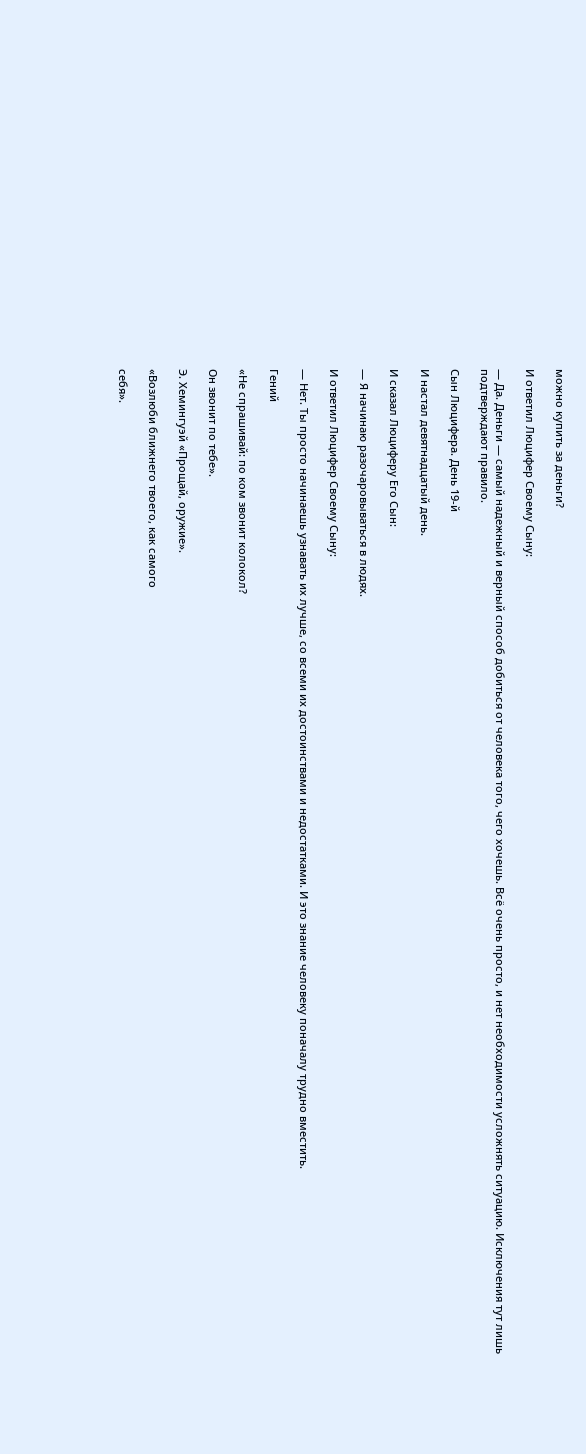можно купить за деньги?

И ответил Люцифер Своему Сыну:

— Да. Деньги — самый надежный и верный способ добиться от человека того, чего хочешь. Всё очень просто, и нет необходимости усложнять ситуацию. Исключения тут лишь подтверждают правило.

Сын Люцифера. День 19-й

И настал девятнадцатый день.

И сказал Люциферу Его Сын:

— Я начинаю разочаровываться в людях.

И ответил Люцифер Своему Сыну:

— Нет. Ты просто начинаешь узнавать их лучше, со всеми их достоинствами и недостатками. И это знание человеку поначалу трудно вместить.

Гений

«Не спрашивай: по ком звонит колокол?

Он звонит по тебе».

Э. Хемингуэй «Прощай, оружие».

«Возлюби ближнего твоего, как самого

себя».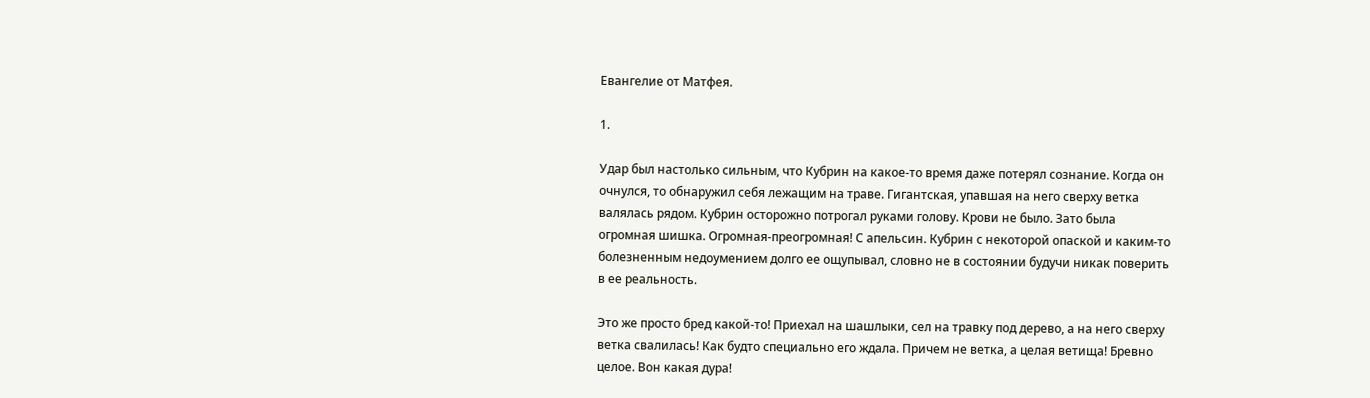Евангелие от Матфея.

1.

Удар был настолько сильным, что Кубрин на какое-то время даже потерял сознание. Когда он очнулся, то обнаружил себя лежащим на траве. Гигантская, упавшая на него сверху ветка валялась рядом. Кубрин осторожно потрогал руками голову. Крови не было. Зато была огромная шишка. Огромная-преогромная! С апельсин. Кубрин с некоторой опаской и каким-то болезненным недоумением долго ее ощупывал, словно не в состоянии будучи никак поверить в ее реальность.

Это же просто бред какой-то! Приехал на шашлыки, сел на травку под дерево, а на него сверху ветка свалилась! Как будто специально его ждала. Причем не ветка, а целая ветища! Бревно целое. Вон какая дура!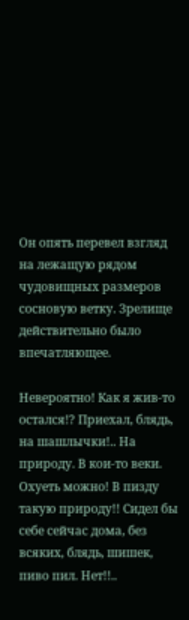Он опять перевел взгляд на лежащую рядом чудовищных размеров сосновую ветку. Зрелище действительно было впечатляющее.

Невероятно! Как я жив-то остался!? Приехал, блядь, на шашлычки!.. На природу. В кои-то веки. Охуеть можно! В пизду такую природу!! Сидел бы себе сейчас дома, без всяких, блядь, шишек, пиво пил. Нет!!..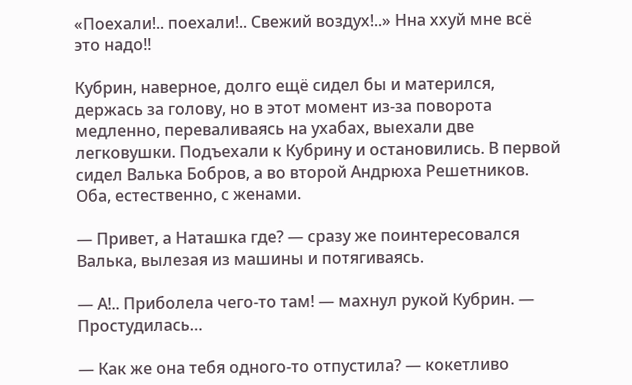«Поехали!.. поехали!.. Свежий воздух!..» Нна ххуй мне всё это надо!!

Кубрин, наверное, долго ещё сидел бы и матерился, держась за голову, но в этот момент из-за поворота медленно, переваливаясь на ухабах, выехали две легковушки. Подъехали к Кубрину и остановились. В первой сидел Валька Бобров, а во второй Андрюха Решетников. Оба, естественно, с женами.

— Привет, а Наташка где? — сразу же поинтересовался Валька, вылезая из машины и потягиваясь.

— А!.. Приболела чего-то там! — махнул рукой Кубрин. — Простудилась…

— Как же она тебя одного-то отпустила? — кокетливо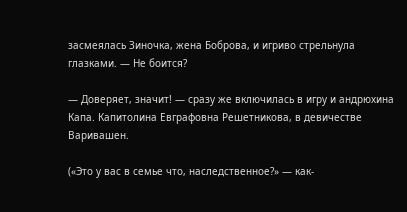засмеялась Зиночка, жена Боброва, и игриво стрельнула глазками. — Не боится?

— Доверяет, значит! — сразу же включилась в игру и андрюхина Капа. Капитолина Евграфовна Решетникова, в девичестве Варивашен.

(«Это у вас в семье что, наследственное?» — как-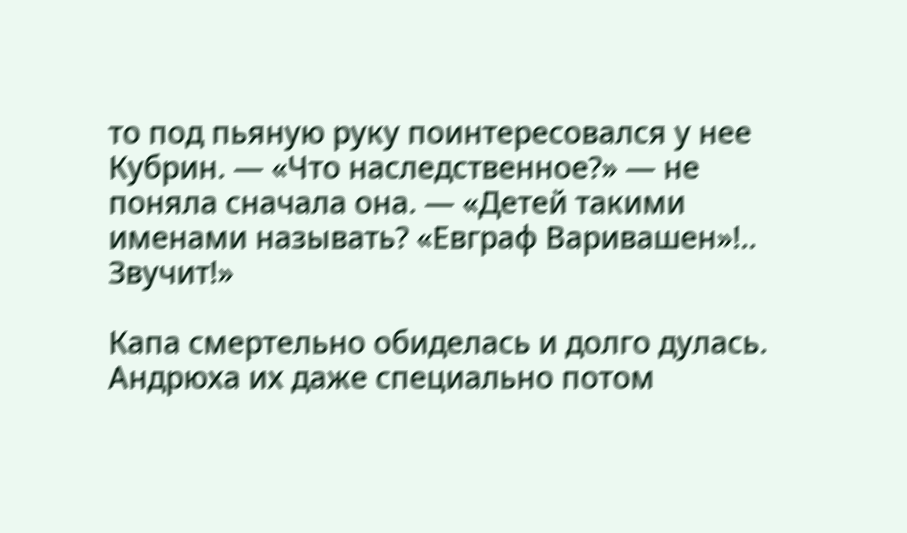то под пьяную руку поинтересовался у нее Кубрин. — «Что наследственное?» — не поняла сначала она. — «Детей такими именами называть? «Евграф Варивашен»!.. Звучит!»

Капа смертельно обиделась и долго дулась. Андрюха их даже специально потом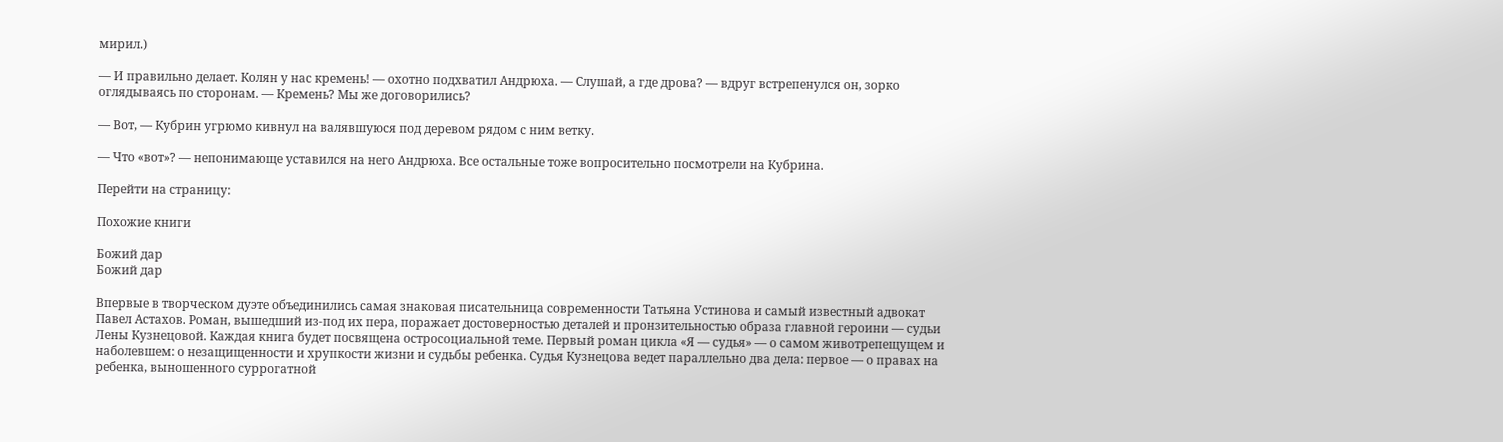мирил.)

— И правильно делает. Колян у нас кремень! — охотно подхватил Андрюха. — Слушай, а где дрова? — вдруг встрепенулся он, зорко оглядываясь по сторонам. — Кремень? Мы же договорились?

— Вот, — Кубрин угрюмо кивнул на валявшуюся под деревом рядом с ним ветку.

— Что «вот»? — непонимающе уставился на него Андрюха. Все остальные тоже вопросительно посмотрели на Кубрина.

Перейти на страницу:

Похожие книги

Божий дар
Божий дар

Впервые в творческом дуэте объединились самая знаковая писательница современности Татьяна Устинова и самый известный адвокат Павел Астахов. Роман, вышедший из-под их пера, поражает достоверностью деталей и пронзительностью образа главной героини — судьи Лены Кузнецовой. Каждая книга будет посвящена остросоциальной теме. Первый роман цикла «Я — судья» — о самом животрепещущем и наболевшем: о незащищенности и хрупкости жизни и судьбы ребенка. Судья Кузнецова ведет параллельно два дела: первое — о правах на ребенка, выношенного суррогатной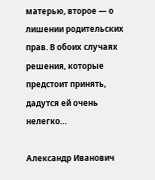матерью, второе — о лишении родительских прав. В обоих случаях решения, которые предстоит принять, дадутся ей очень нелегко…

Александр Иванович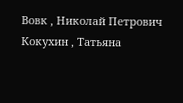Вовк , Николай Петрович Кокухин , Татьяна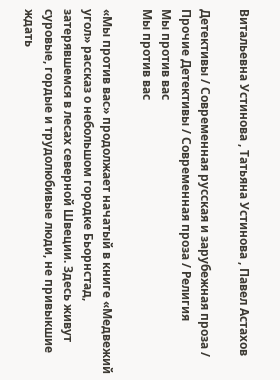Витальевна Устинова , Татьяна Устинова , Павел Астахов

Детективы / Современная русская и зарубежная проза / Прочие Детективы / Современная проза / Религия
Мы против вас
Мы против вас

«Мы против вас» продолжает начатый в книге «Медвежий угол» рассказ о небольшом городке Бьорнстад, затерявшемся в лесах северной Швеции. Здесь живут суровые, гордые и трудолюбивые люди, не привыкшие ждать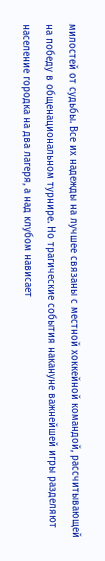милостей от судьбы. Все их надежды на лучшее связаны с местной хоккейной командой, рассчитывающей на победу в общенациональном турнире. Но трагические события накануне важнейшей игры разделяют население городка на два лагеря, а над клубом нависает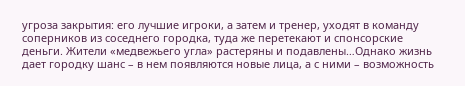угроза закрытия: его лучшие игроки, а затем и тренер, уходят в команду соперников из соседнего городка, туда же перетекают и спонсорские деньги. Жители «медвежьего угла» растеряны и подавлены…Однако жизнь дает городку шанс – в нем появляются новые лица, а с ними – возможность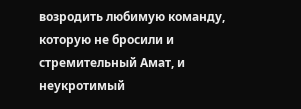возродить любимую команду, которую не бросили и стремительный Амат, и неукротимый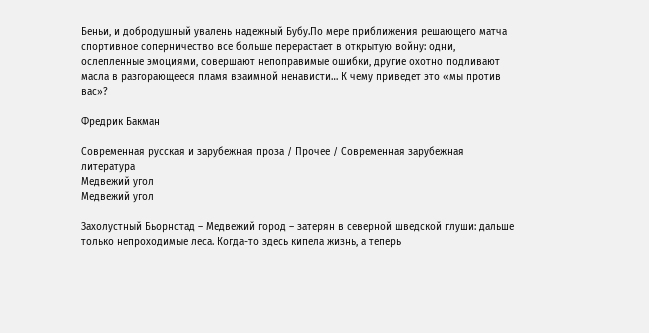Беньи, и добродушный увалень надежный Бубу.По мере приближения решающего матча спортивное соперничество все больше перерастает в открытую войну: одни, ослепленные эмоциями, совершают непоправимые ошибки, другие охотно подливают масла в разгорающееся пламя взаимной ненависти… К чему приведет это «мы против вас»?

Фредрик Бакман

Современная русская и зарубежная проза / Прочее / Современная зарубежная литература
Медвежий угол
Медвежий угол

Захолустный Бьорнстад – Медвежий город – затерян в северной шведской глуши: дальше только непроходимые леса. Когда-то здесь кипела жизнь, а теперь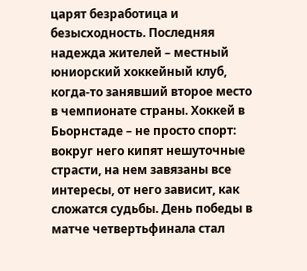царят безработица и безысходность. Последняя надежда жителей – местный юниорский хоккейный клуб, когда-то занявший второе место в чемпионате страны. Хоккей в Бьорнстаде – не просто спорт: вокруг него кипят нешуточные страсти, на нем завязаны все интересы, от него зависит, как сложатся судьбы. День победы в матче четвертьфинала стал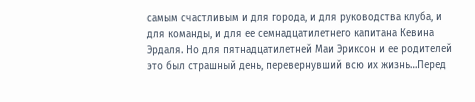самым счастливым и для города, и для руководства клуба, и для команды, и для ее семнадцатилетнего капитана Кевина Эрдаля. Но для пятнадцатилетней Маи Эриксон и ее родителей это был страшный день, перевернувший всю их жизнь…Перед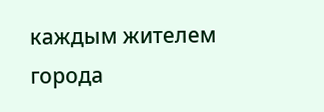каждым жителем города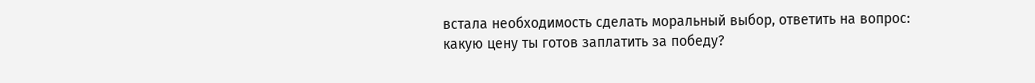встала необходимость сделать моральный выбор, ответить на вопрос: какую цену ты готов заплатить за победу?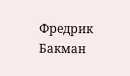Фредрик Бакман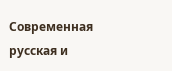Современная русская и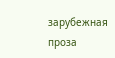зарубежная проза